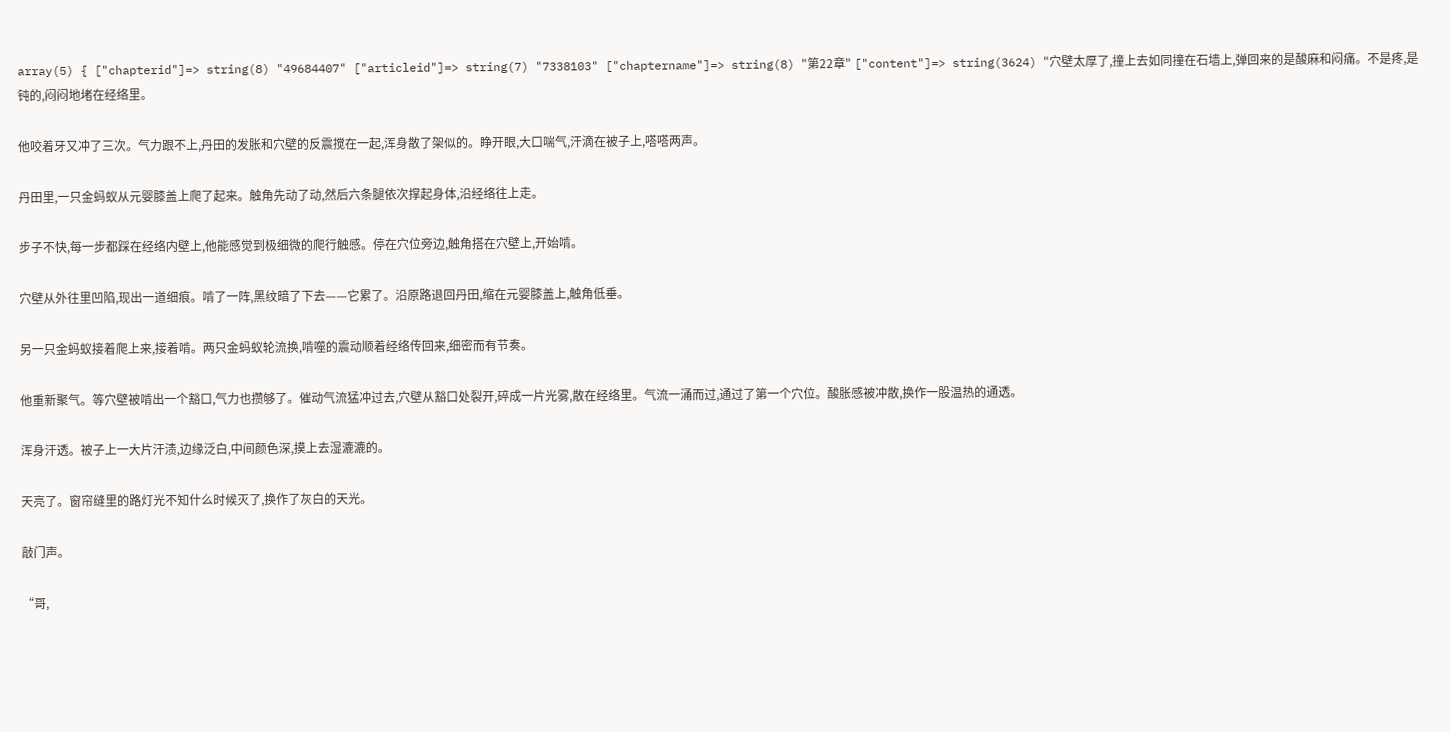array(5) { ["chapterid"]=> string(8) "49684407" ["articleid"]=> string(7) "7338103" ["chaptername"]=> string(8) "第22章" ["content"]=> string(3624) "穴壁太厚了,撞上去如同撞在石墙上,弹回来的是酸麻和闷痛。不是疼,是钝的,闷闷地堵在经络里。

他咬着牙又冲了三次。气力跟不上,丹田的发胀和穴壁的反震搅在一起,浑身散了架似的。睁开眼,大口喘气,汗滴在被子上,嗒嗒两声。

丹田里,一只金蚂蚁从元婴膝盖上爬了起来。触角先动了动,然后六条腿依次撑起身体,沿经络往上走。

步子不快,每一步都踩在经络内壁上,他能感觉到极细微的爬行触感。停在穴位旁边,触角搭在穴壁上,开始啃。

穴壁从外往里凹陷,现出一道细痕。啃了一阵,黑纹暗了下去——它累了。沿原路退回丹田,缩在元婴膝盖上,触角低垂。

另一只金蚂蚁接着爬上来,接着啃。两只金蚂蚁轮流换,啃噬的震动顺着经络传回来,细密而有节奏。

他重新聚气。等穴壁被啃出一个豁口,气力也攒够了。催动气流猛冲过去,穴壁从豁口处裂开,碎成一片光雾,散在经络里。气流一涌而过,通过了第一个穴位。酸胀感被冲散,换作一股温热的通透。

浑身汗透。被子上一大片汗渍,边缘泛白,中间颜色深,摸上去湿漉漉的。

天亮了。窗帘缝里的路灯光不知什么时候灭了,换作了灰白的天光。

敲门声。

“哥,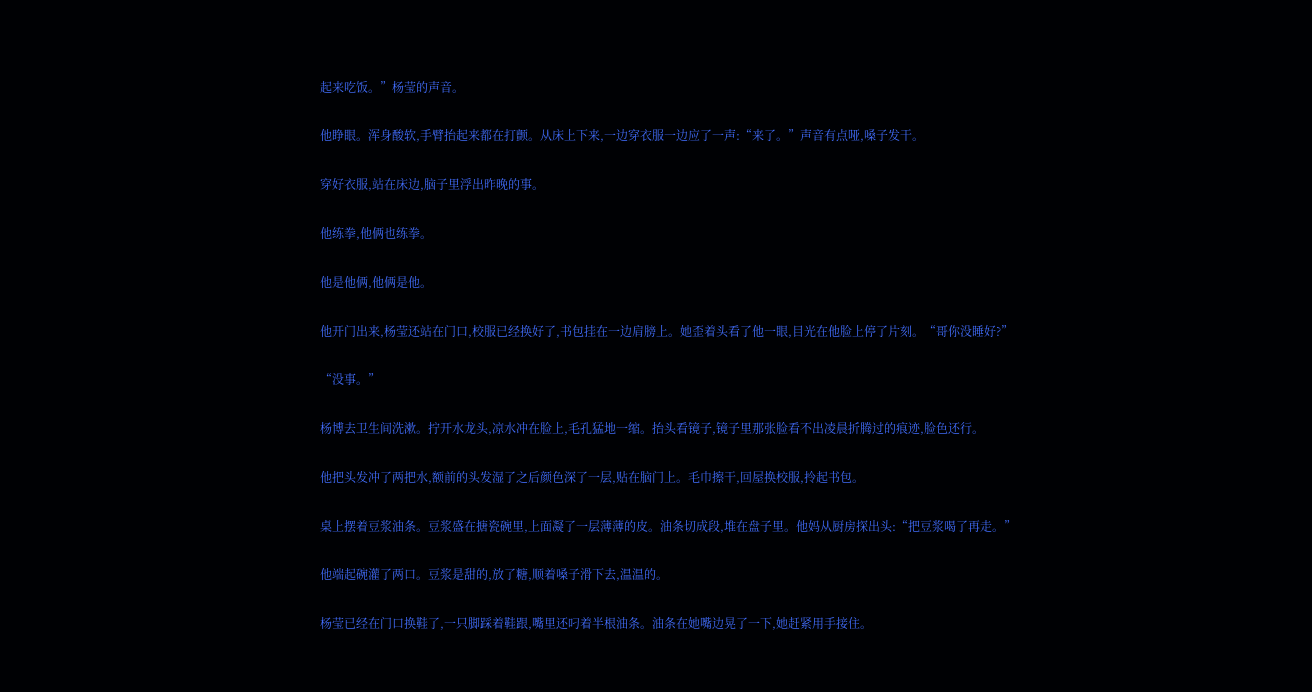起来吃饭。”杨莹的声音。

他睁眼。浑身酸软,手臂抬起来都在打颤。从床上下来,一边穿衣服一边应了一声:“来了。”声音有点哑,嗓子发干。

穿好衣服,站在床边,脑子里浮出昨晚的事。

他练拳,他俩也练拳。

他是他俩,他俩是他。

他开门出来,杨莹还站在门口,校服已经换好了,书包挂在一边肩膀上。她歪着头看了他一眼,目光在他脸上停了片刻。“哥你没睡好?”

“没事。”

杨博去卫生间洗漱。拧开水龙头,凉水冲在脸上,毛孔猛地一缩。抬头看镜子,镜子里那张脸看不出凌晨折腾过的痕迹,脸色还行。

他把头发冲了两把水,额前的头发湿了之后颜色深了一层,贴在脑门上。毛巾擦干,回屋换校服,拎起书包。

桌上摆着豆浆油条。豆浆盛在搪瓷碗里,上面凝了一层薄薄的皮。油条切成段,堆在盘子里。他妈从厨房探出头:“把豆浆喝了再走。”

他端起碗灌了两口。豆浆是甜的,放了糖,顺着嗓子滑下去,温温的。

杨莹已经在门口换鞋了,一只脚踩着鞋跟,嘴里还叼着半根油条。油条在她嘴边晃了一下,她赶紧用手接住。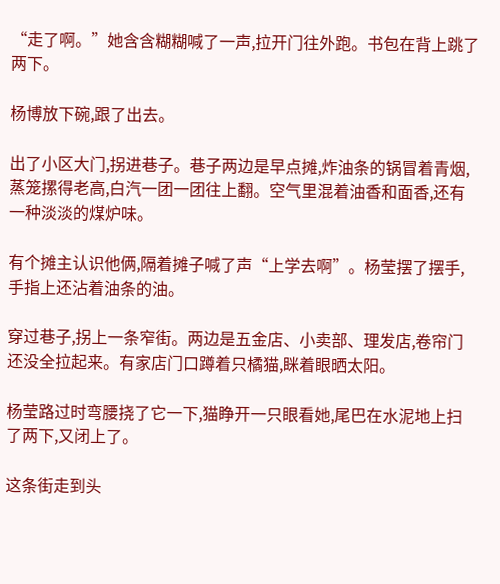“走了啊。”她含含糊糊喊了一声,拉开门往外跑。书包在背上跳了两下。

杨博放下碗,跟了出去。

出了小区大门,拐进巷子。巷子两边是早点摊,炸油条的锅冒着青烟,蒸笼摞得老高,白汽一团一团往上翻。空气里混着油香和面香,还有一种淡淡的煤炉味。

有个摊主认识他俩,隔着摊子喊了声“上学去啊”。杨莹摆了摆手,手指上还沾着油条的油。

穿过巷子,拐上一条窄街。两边是五金店、小卖部、理发店,卷帘门还没全拉起来。有家店门口蹲着只橘猫,眯着眼晒太阳。

杨莹路过时弯腰挠了它一下,猫睁开一只眼看她,尾巴在水泥地上扫了两下,又闭上了。

这条街走到头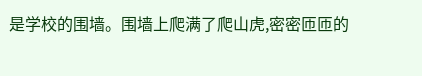是学校的围墙。围墙上爬满了爬山虎,密密匝匝的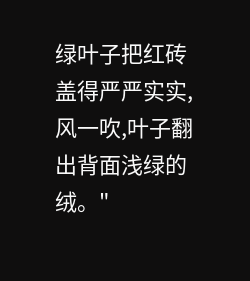绿叶子把红砖盖得严严实实,风一吹,叶子翻出背面浅绿的绒。"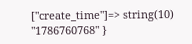["create_time"]=> string(10) "1786760768" }